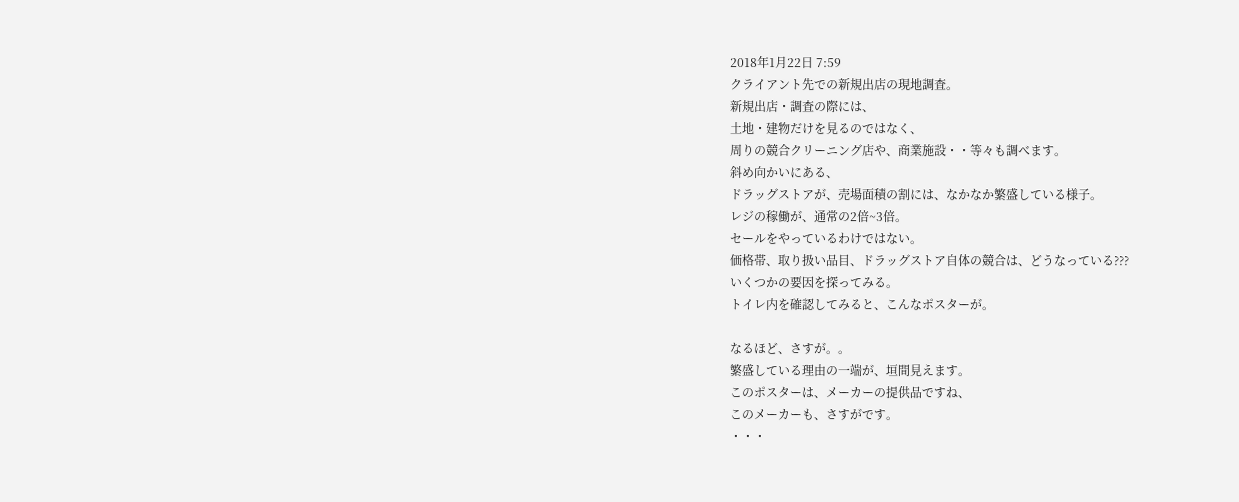2018年1月22日 7:59
クライアント先での新規出店の現地調査。
新規出店・調査の際には、
土地・建物だけを見るのではなく、
周りの競合クリーニング店や、商業施設・・等々も調べます。
斜め向かいにある、
ドラッグストアが、売場面積の割には、なかなか繁盛している様子。
レジの稼働が、通常の2倍~3倍。
セールをやっているわけではない。
価格帯、取り扱い品目、ドラッグストア自体の競合は、どうなっている???
いくつかの要因を探ってみる。
トイレ内を確認してみると、こんなポスターが。

なるほど、さすが。。
繁盛している理由の一端が、垣間見えます。
このポスターは、メーカーの提供品ですね、
このメーカーも、さすがです。
・・・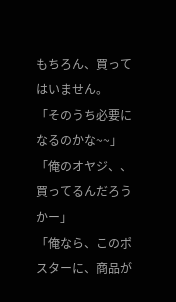もちろん、買ってはいません。
「そのうち必要になるのかな~~」
「俺のオヤジ、、買ってるんだろうかー」
「俺なら、このポスターに、商品が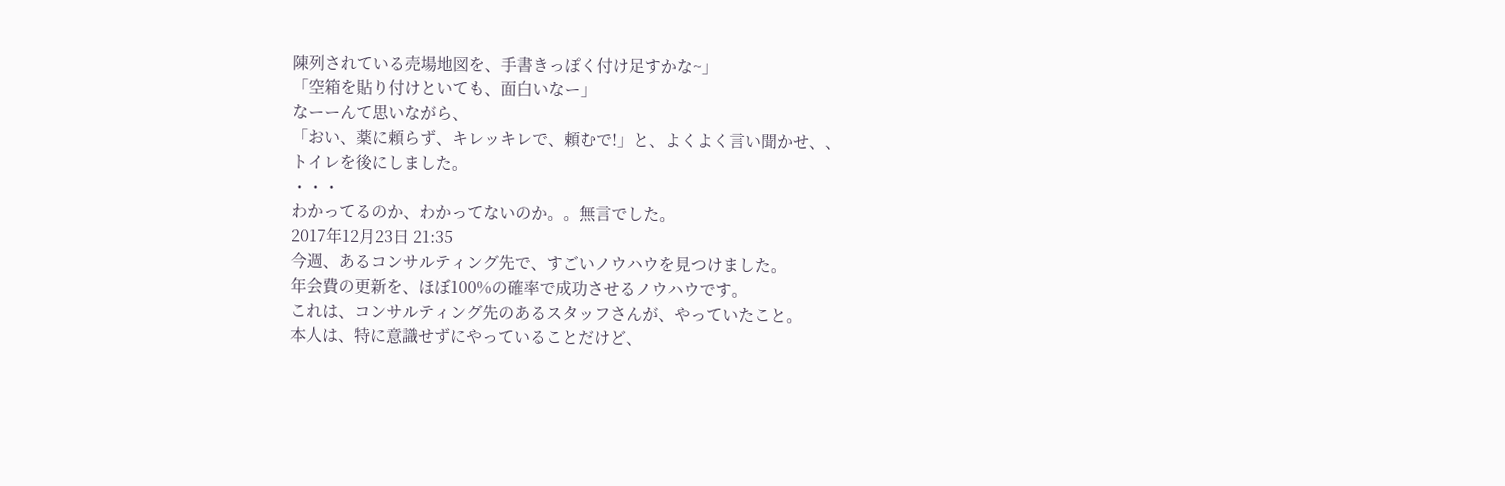陳列されている売場地図を、手書きっぽく付け足すかな~」
「空箱を貼り付けといても、面白いなー」
なーーんて思いながら、
「おい、薬に頼らず、キレッキレで、頼むで!」と、よくよく言い聞かせ、、
トイレを後にしました。
・・・
わかってるのか、わかってないのか。。無言でした。
2017年12月23日 21:35
今週、あるコンサルティング先で、すごいノウハウを見つけました。
年会費の更新を、ほぼ100%の確率で成功させるノウハウです。
これは、コンサルティング先のあるスタッフさんが、やっていたこと。
本人は、特に意識せずにやっていることだけど、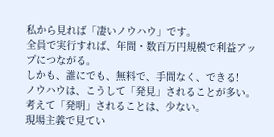私から見れば「凄いノウハウ」です。
全員で実行すれば、年間・数百万円規模で利益アップにつながる。
しかも、誰にでも、無料で、手間なく、できる!
ノウハウは、こうして「発見」されることが多い。
考えて「発明」されることは、少ない。
現場主義で見てい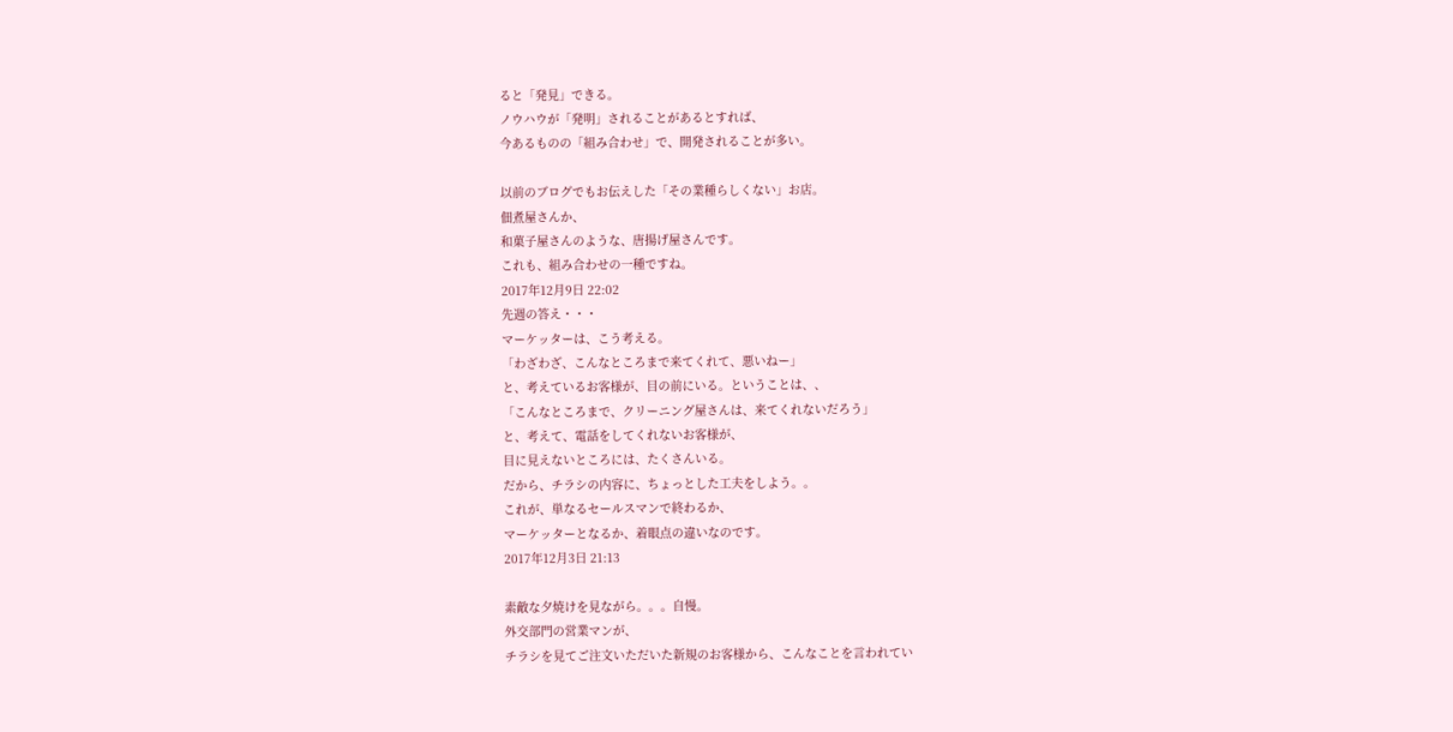ると「発見」できる。
ノウハウが「発明」されることがあるとすれば、
今あるものの「組み合わせ」で、開発されることが多い。

以前のブログでもお伝えした「その業種らしくない」お店。
佃煮屋さんか、
和菓子屋さんのような、唐揚げ屋さんです。
これも、組み合わせの一種ですね。
2017年12月9日 22:02
先週の答え・・・
マーケッターは、こう考える。
「わざわざ、こんなところまで来てくれて、悪いねー」
と、考えているお客様が、目の前にいる。ということは、、
「こんなところまで、クリーニング屋さんは、来てくれないだろう」
と、考えて、電話をしてくれないお客様が、
目に見えないところには、たくさんいる。
だから、チラシの内容に、ちょっとした工夫をしよう。。
これが、単なるセールスマンで終わるか、
マーケッターとなるか、着眼点の違いなのです。
2017年12月3日 21:13

素敵な夕焼けを見ながら。。。自慢。
外交部門の営業マンが、
チラシを見てご注文いただいた新規のお客様から、こんなことを言われてい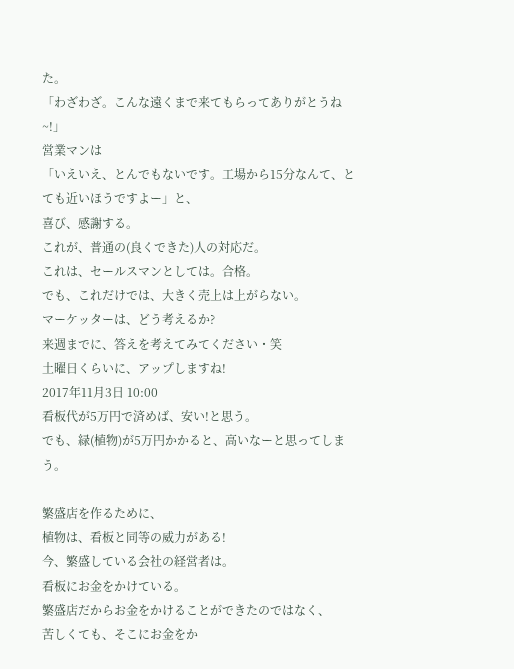た。
「わざわざ。こんな遠くまで来てもらってありがとうね~!」
営業マンは
「いえいえ、とんでもないです。工場から15分なんて、とても近いほうですよー」と、
喜び、感謝する。
これが、普通の(良くできた)人の対応だ。
これは、セールスマンとしては。合格。
でも、これだけでは、大きく売上は上がらない。
マーケッターは、どう考えるか?
来週までに、答えを考えてみてください・笑
土曜日くらいに、アップしますね!
2017年11月3日 10:00
看板代が5万円で済めば、安い!と思う。
でも、緑(植物)が5万円かかると、高いなーと思ってしまう。

繁盛店を作るために、
植物は、看板と同等の威力がある!
今、繁盛している会社の経営者は。
看板にお金をかけている。
繁盛店だからお金をかけることができたのではなく、
苦しくても、そこにお金をか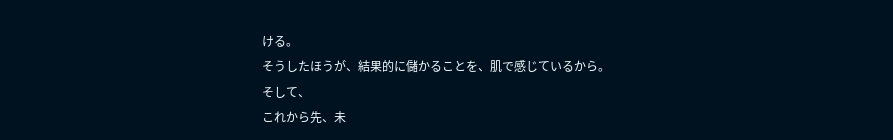ける。
そうしたほうが、結果的に儲かることを、肌で感じているから。
そして、
これから先、未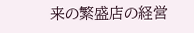来の繁盛店の経営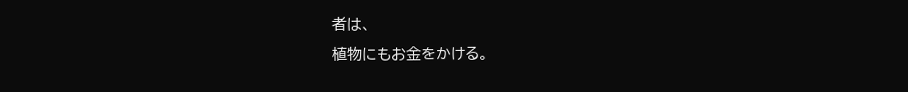者は、
植物にもお金をかける。